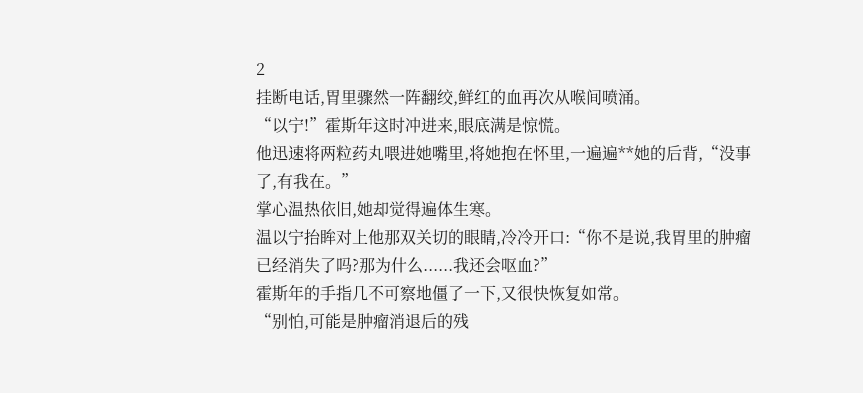2
挂断电话,胃里骤然一阵翻绞,鲜红的血再次从喉间喷涌。
“以宁!”霍斯年这时冲进来,眼底满是惊慌。
他迅速将两粒药丸喂进她嘴里,将她抱在怀里,一遍遍**她的后背,“没事了,有我在。”
掌心温热依旧,她却觉得遍体生寒。
温以宁抬眸对上他那双关切的眼睛,冷冷开口:“你不是说,我胃里的肿瘤已经消失了吗?那为什么......我还会呕血?”
霍斯年的手指几不可察地僵了一下,又很快恢复如常。
“别怕,可能是肿瘤消退后的残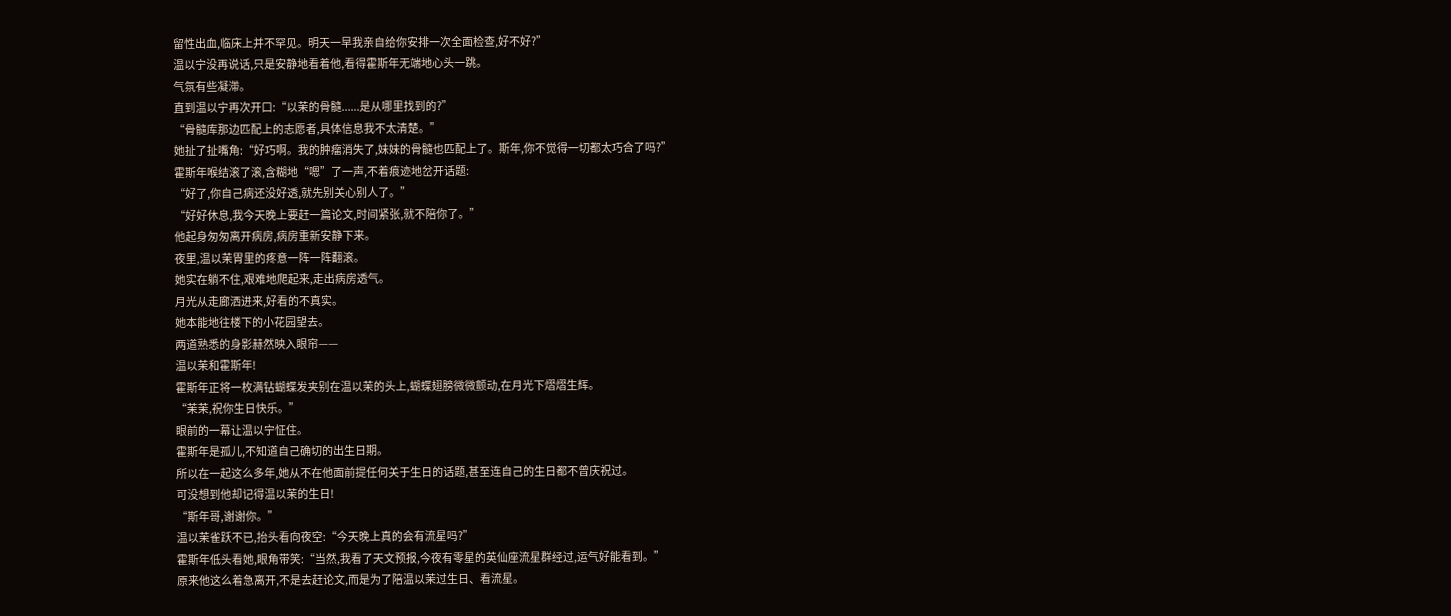留性出血,临床上并不罕见。明天一早我亲自给你安排一次全面检查,好不好?”
温以宁没再说话,只是安静地看着他,看得霍斯年无端地心头一跳。
气氛有些凝滞。
直到温以宁再次开口:“以茉的骨髓......是从哪里找到的?”
“骨髓库那边匹配上的志愿者,具体信息我不太清楚。”
她扯了扯嘴角:“好巧啊。我的肿瘤消失了,妹妹的骨髓也匹配上了。斯年,你不觉得一切都太巧合了吗?”
霍斯年喉结滚了滚,含糊地“嗯”了一声,不着痕迹地岔开话题:
“好了,你自己病还没好透,就先别关心别人了。”
“好好休息,我今天晚上要赶一篇论文,时间紧张,就不陪你了。”
他起身匆匆离开病房,病房重新安静下来。
夜里,温以茉胃里的疼意一阵一阵翻滚。
她实在躺不住,艰难地爬起来,走出病房透气。
月光从走廊洒进来,好看的不真实。
她本能地往楼下的小花园望去。
两道熟悉的身影赫然映入眼帘——
温以茉和霍斯年!
霍斯年正将一枚满钻蝴蝶发夹别在温以茉的头上,蝴蝶翅膀微微颤动,在月光下熠熠生辉。
“茉茉,祝你生日快乐。”
眼前的一幕让温以宁怔住。
霍斯年是孤儿,不知道自己确切的出生日期。
所以在一起这么多年,她从不在他面前提任何关于生日的话题,甚至连自己的生日都不曾庆祝过。
可没想到他却记得温以茉的生日!
“斯年哥,谢谢你。”
温以茉雀跃不已,抬头看向夜空:“今天晚上真的会有流星吗?”
霍斯年低头看她,眼角带笑:“当然,我看了天文预报,今夜有零星的英仙座流星群经过,运气好能看到。”
原来他这么着急离开,不是去赶论文,而是为了陪温以茉过生日、看流星。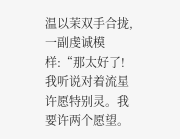温以茉双手合拢,一副虔诚模样:“那太好了!我听说对着流星许愿特别灵。我要许两个愿望。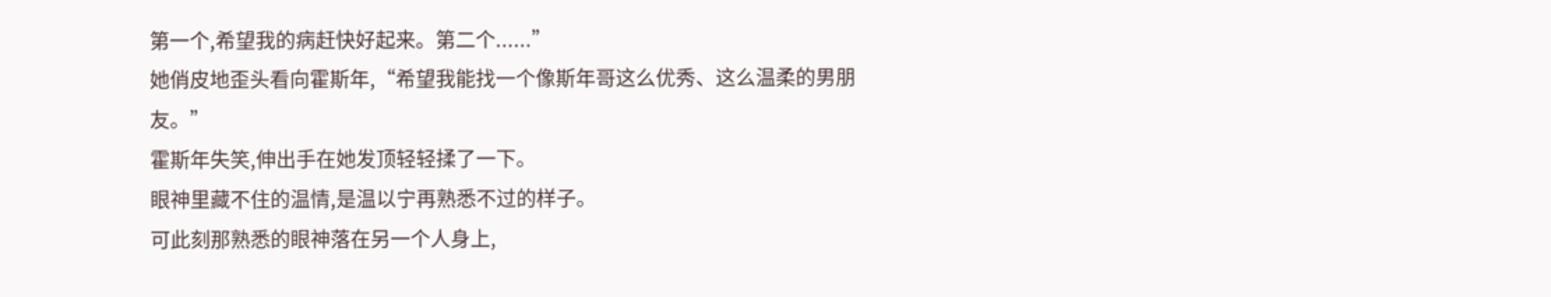第一个,希望我的病赶快好起来。第二个......”
她俏皮地歪头看向霍斯年,“希望我能找一个像斯年哥这么优秀、这么温柔的男朋友。”
霍斯年失笑,伸出手在她发顶轻轻揉了一下。
眼神里藏不住的温情,是温以宁再熟悉不过的样子。
可此刻那熟悉的眼神落在另一个人身上,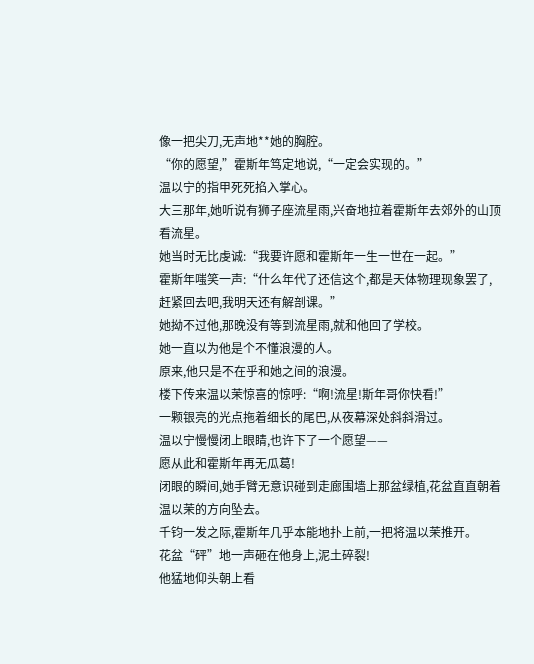像一把尖刀,无声地**她的胸腔。
“你的愿望,”霍斯年笃定地说,“一定会实现的。”
温以宁的指甲死死掐入掌心。
大三那年,她听说有狮子座流星雨,兴奋地拉着霍斯年去郊外的山顶看流星。
她当时无比虔诚:“我要许愿和霍斯年一生一世在一起。”
霍斯年嗤笑一声:“什么年代了还信这个,都是天体物理现象罢了,赶紧回去吧,我明天还有解剖课。”
她拗不过他,那晚没有等到流星雨,就和他回了学校。
她一直以为他是个不懂浪漫的人。
原来,他只是不在乎和她之间的浪漫。
楼下传来温以茉惊喜的惊呼:“啊!流星!斯年哥你快看!”
一颗银亮的光点拖着细长的尾巴,从夜幕深处斜斜滑过。
温以宁慢慢闭上眼睛,也许下了一个愿望——
愿从此和霍斯年再无瓜葛!
闭眼的瞬间,她手臂无意识碰到走廊围墙上那盆绿植,花盆直直朝着温以茉的方向坠去。
千钧一发之际,霍斯年几乎本能地扑上前,一把将温以茉推开。
花盆“砰”地一声砸在他身上,泥土碎裂!
他猛地仰头朝上看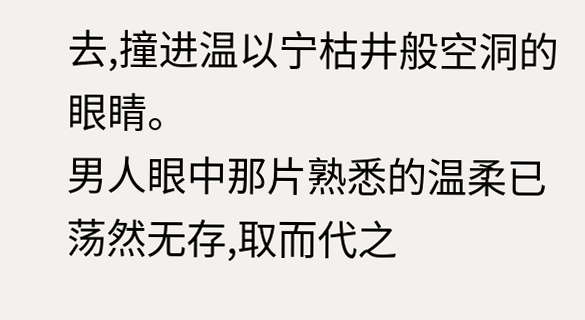去,撞进温以宁枯井般空洞的眼睛。
男人眼中那片熟悉的温柔已荡然无存,取而代之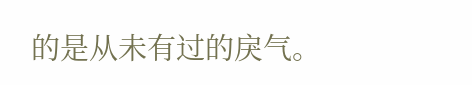的是从未有过的戾气。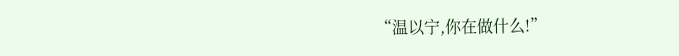“温以宁,你在做什么!”